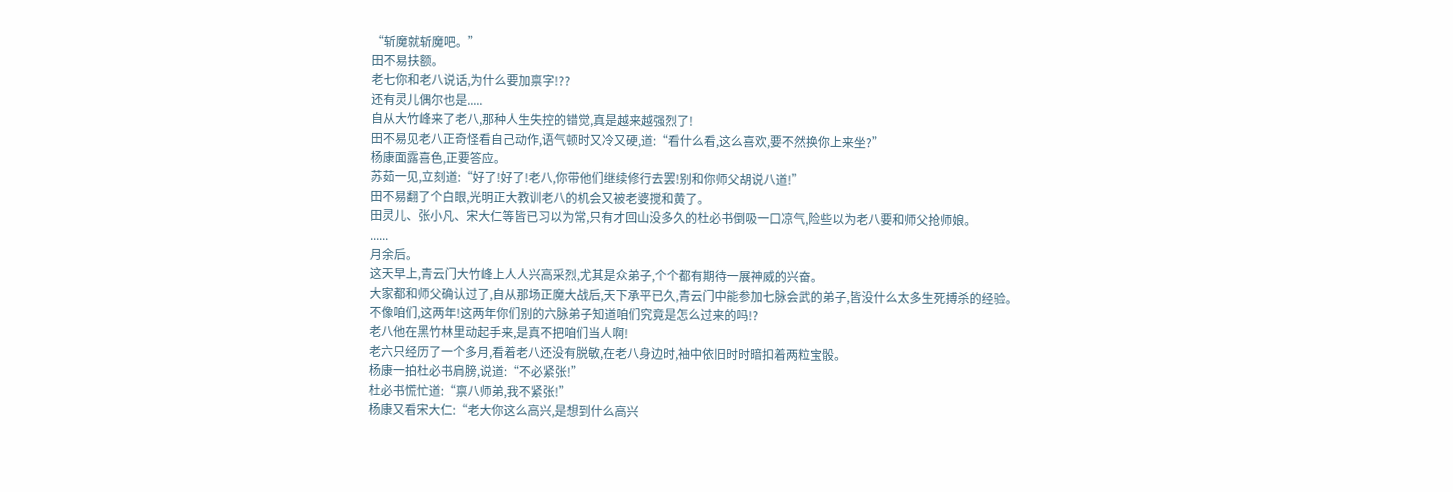“斩魔就斩魔吧。”
田不易扶额。
老七你和老八说话,为什么要加禀字!??
还有灵儿偶尔也是.....
自从大竹峰来了老八,那种人生失控的错觉,真是越来越强烈了!
田不易见老八正奇怪看自己动作,语气顿时又冷又硬,道:“看什么看,这么喜欢,要不然换你上来坐?”
杨康面露喜色,正要答应。
苏茹一见,立刻道:“好了!好了!老八,你带他们继续修行去罢!别和你师父胡说八道!”
田不易翻了个白眼,光明正大教训老八的机会又被老婆搅和黄了。
田灵儿、张小凡、宋大仁等皆已习以为常,只有才回山没多久的杜必书倒吸一口凉气,险些以为老八要和师父抢师娘。
......
月余后。
这天早上,青云门大竹峰上人人兴高采烈,尤其是众弟子,个个都有期待一展神威的兴奋。
大家都和师父确认过了,自从那场正魔大战后,天下承平已久,青云门中能参加七脉会武的弟子,皆没什么太多生死搏杀的经验。
不像咱们,这两年!这两年你们别的六脉弟子知道咱们究竟是怎么过来的吗!?
老八他在黑竹林里动起手来,是真不把咱们当人啊!
老六只经历了一个多月,看着老八还没有脱敏,在老八身边时,袖中依旧时时暗扣着两粒宝骰。
杨康一拍杜必书肩膀,说道:“不必紧张!”
杜必书慌忙道:“禀八师弟,我不紧张!”
杨康又看宋大仁:“老大你这么高兴,是想到什么高兴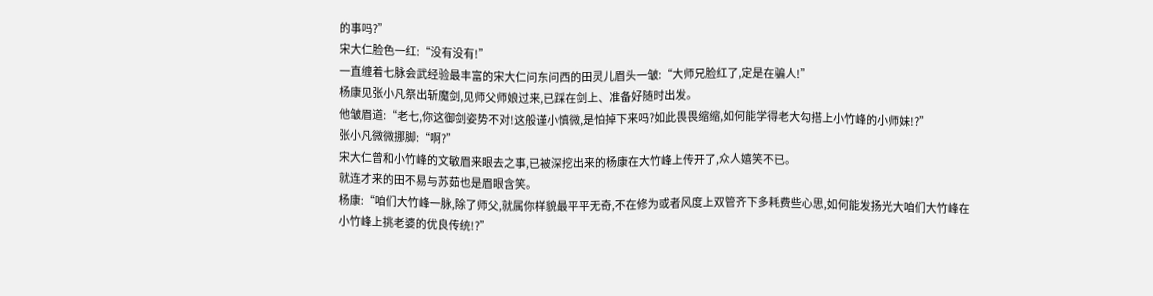的事吗?”
宋大仁脸色一红:“没有没有!”
一直缠着七脉会武经验最丰富的宋大仁问东问西的田灵儿眉头一皱:“大师兄脸红了,定是在骗人!”
杨康见张小凡祭出斩魔剑,见师父师娘过来,已踩在剑上、准备好随时出发。
他皱眉道:“老七,你这御剑姿势不对!这般谨小慎微,是怕掉下来吗?如此畏畏缩缩,如何能学得老大勾搭上小竹峰的小师妹!?”
张小凡微微挪脚:“啊?”
宋大仁曾和小竹峰的文敏眉来眼去之事,已被深挖出来的杨康在大竹峰上传开了,众人嬉笑不已。
就连才来的田不易与苏茹也是眉眼含笑。
杨康:“咱们大竹峰一脉,除了师父,就属你样貌最平平无奇,不在修为或者风度上双管齐下多耗费些心思,如何能发扬光大咱们大竹峰在小竹峰上挑老婆的优良传统!?”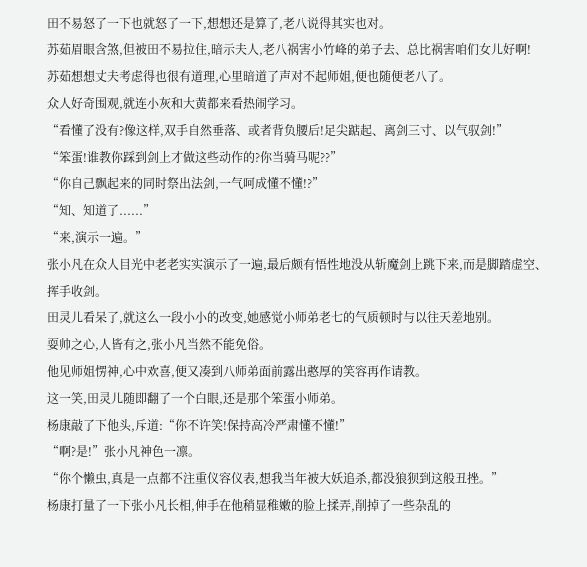田不易怒了一下也就怒了一下,想想还是算了,老八说得其实也对。
苏茹眉眼含煞,但被田不易拉住,暗示夫人,老八祸害小竹峰的弟子去、总比祸害咱们女儿好啊!
苏茹想想丈夫考虑得也很有道理,心里暗道了声对不起师姐,便也随便老八了。
众人好奇围观,就连小灰和大黄都来看热闹学习。
“看懂了没有?像这样,双手自然垂落、或者背负腰后!足尖踮起、离剑三寸、以气驭剑!”
“笨蛋!谁教你踩到剑上才做这些动作的?你当骑马呢??”
“你自己飘起来的同时祭出法剑,一气呵成懂不懂!?”
“知、知道了......”
“来,演示一遍。”
张小凡在众人目光中老老实实演示了一遍,最后颇有悟性地没从斩魔剑上跳下来,而是脚踏虚空、挥手收剑。
田灵儿看呆了,就这么一段小小的改变,她感觉小师弟老七的气质顿时与以往天差地别。
耍帅之心,人皆有之,张小凡当然不能免俗。
他见师姐愣神,心中欢喜,便又凑到八师弟面前露出憨厚的笑容再作请教。
这一笑,田灵儿随即翻了一个白眼,还是那个笨蛋小师弟。
杨康敲了下他头,斥道:“你不许笑!保持高冷严肃懂不懂!”
“啊?是!”张小凡神色一凛。
“你个懒虫,真是一点都不注重仪容仪表,想我当年被大妖追杀,都没狼狈到这般丑挫。”
杨康打量了一下张小凡长相,伸手在他稍显稚嫩的脸上揉弄,削掉了一些杂乱的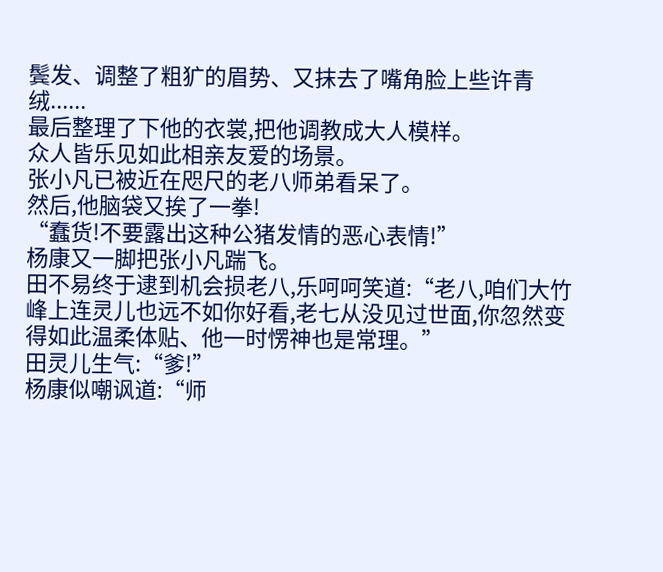鬓发、调整了粗犷的眉势、又抹去了嘴角脸上些许青绒......
最后整理了下他的衣裳,把他调教成大人模样。
众人皆乐见如此相亲友爱的场景。
张小凡已被近在咫尺的老八师弟看呆了。
然后,他脑袋又挨了一拳!
“蠢货!不要露出这种公猪发情的恶心表情!”
杨康又一脚把张小凡踹飞。
田不易终于逮到机会损老八,乐呵呵笑道:“老八,咱们大竹峰上连灵儿也远不如你好看,老七从没见过世面,你忽然变得如此温柔体贴、他一时愣神也是常理。”
田灵儿生气:“爹!”
杨康似嘲讽道:“师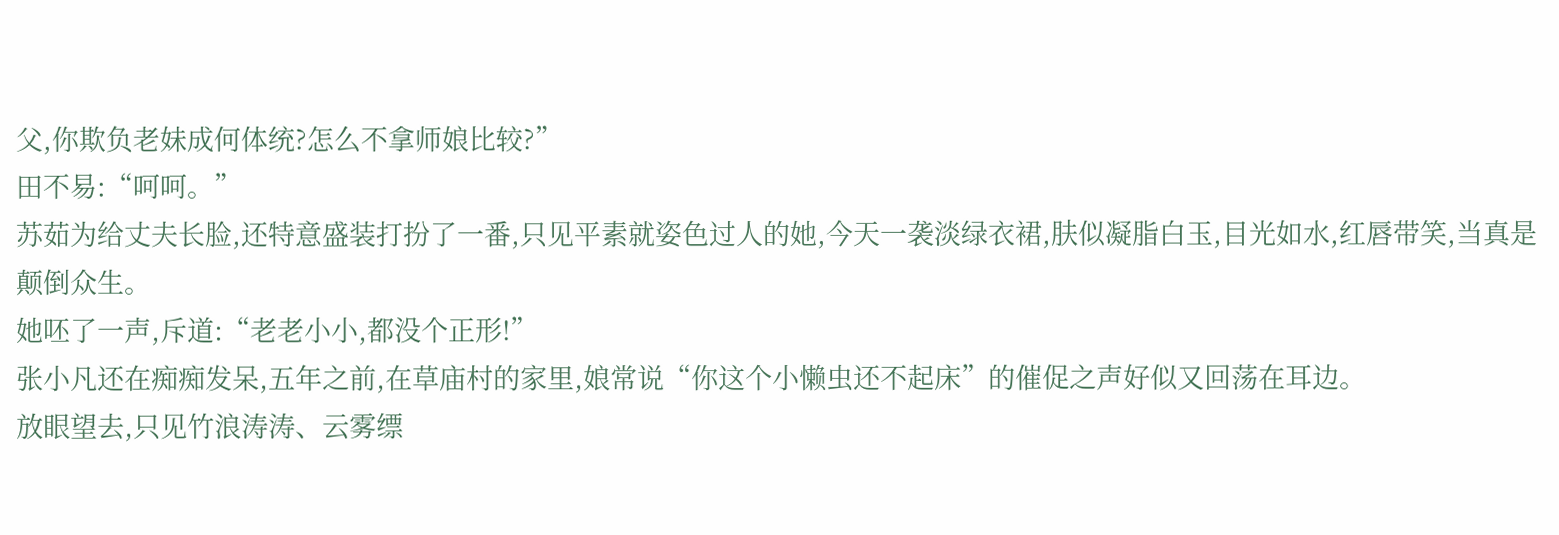父,你欺负老妹成何体统?怎么不拿师娘比较?”
田不易:“呵呵。”
苏茹为给丈夫长脸,还特意盛装打扮了一番,只见平素就姿色过人的她,今天一袭淡绿衣裙,肤似凝脂白玉,目光如水,红唇带笑,当真是颠倒众生。
她呸了一声,斥道:“老老小小,都没个正形!”
张小凡还在痴痴发呆,五年之前,在草庙村的家里,娘常说“你这个小懒虫还不起床”的催促之声好似又回荡在耳边。
放眼望去,只见竹浪涛涛、云雾缥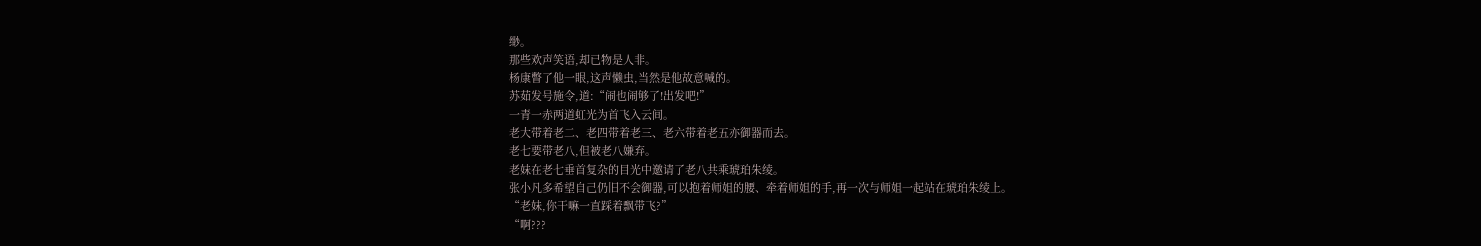缈。
那些欢声笑语,却已物是人非。
杨康瞥了他一眼,这声懒虫,当然是他故意喊的。
苏茹发号施令,道:“闹也闹够了!出发吧!”
一青一赤两道虹光为首飞入云间。
老大带着老二、老四带着老三、老六带着老五亦御器而去。
老七要带老八,但被老八嫌弃。
老妹在老七垂首复杂的目光中邀请了老八共乘琥珀朱绫。
张小凡多希望自己仍旧不会御器,可以抱着师姐的腰、牵着师姐的手,再一次与师姐一起站在琥珀朱绫上。
“老妹,你干嘛一直踩着飘带飞?”
“啊???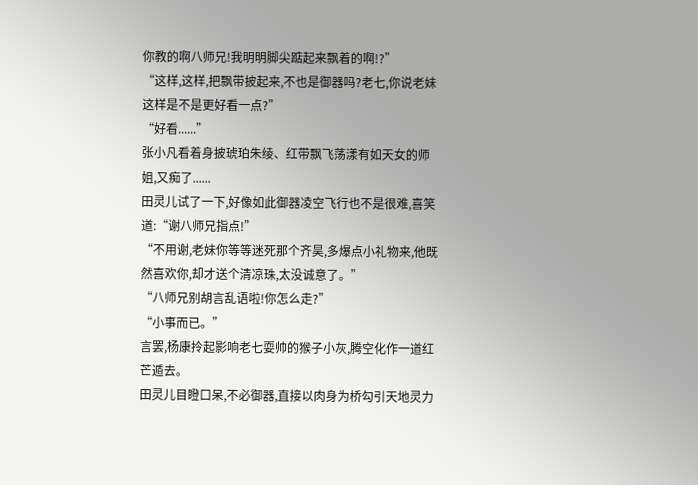你教的啊八师兄!我明明脚尖踮起来飘着的啊!?”
“这样,这样,把飘带披起来,不也是御器吗?老七,你说老妹这样是不是更好看一点?”
“好看......”
张小凡看着身披琥珀朱绫、红带飘飞荡漾有如天女的师姐,又痴了......
田灵儿试了一下,好像如此御器凌空飞行也不是很难,喜笑道:“谢八师兄指点!”
“不用谢,老妹你等等迷死那个齐昊,多爆点小礼物来,他既然喜欢你,却才送个清凉珠,太没诚意了。”
“八师兄别胡言乱语啦!你怎么走?”
“小事而已。”
言罢,杨康拎起影响老七耍帅的猴子小灰,腾空化作一道红芒遁去。
田灵儿目瞪口呆,不必御器,直接以肉身为桥勾引天地灵力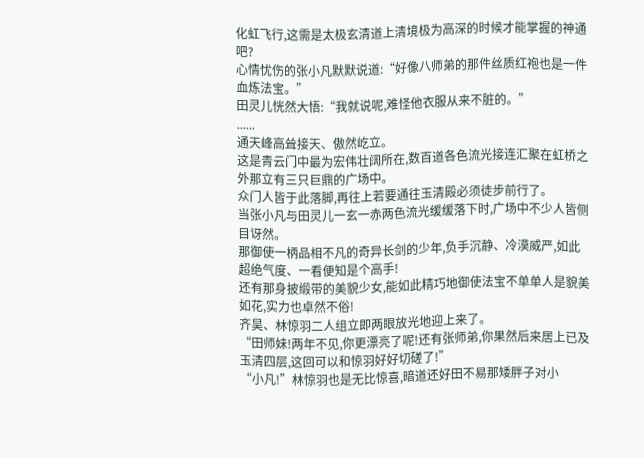化虹飞行,这需是太极玄清道上清境极为高深的时候才能掌握的神通吧?
心情忧伤的张小凡默默说道:“好像八师弟的那件丝质红袍也是一件血炼法宝。”
田灵儿恍然大悟:“我就说呢,难怪他衣服从来不脏的。”
......
通天峰高耸接天、傲然屹立。
这是青云门中最为宏伟壮阔所在,数百道各色流光接连汇聚在虹桥之外那立有三只巨鼎的广场中。
众门人皆于此落脚,再往上若要通往玉清殿必须徒步前行了。
当张小凡与田灵儿一玄一赤两色流光缓缓落下时,广场中不少人皆侧目讶然。
那御使一柄品相不凡的奇异长剑的少年,负手沉静、冷漠威严,如此超绝气度、一看便知是个高手!
还有那身披缎带的美貌少女,能如此精巧地御使法宝不单单人是貌美如花,实力也卓然不俗!
齐昊、林惊羽二人组立即两眼放光地迎上来了。
“田师妹!两年不见,你更漂亮了呢!还有张师弟,你果然后来居上已及玉清四层,这回可以和惊羽好好切磋了!”
“小凡!”林惊羽也是无比惊喜,暗道还好田不易那矮胖子对小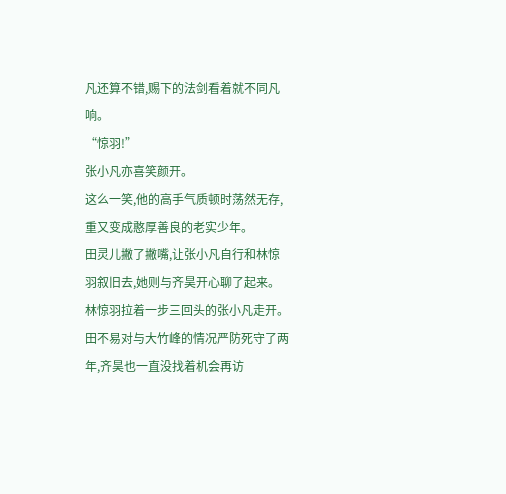凡还算不错,赐下的法剑看着就不同凡响。
“惊羽!”
张小凡亦喜笑颜开。
这么一笑,他的高手气质顿时荡然无存,重又变成憨厚善良的老实少年。
田灵儿撇了撇嘴,让张小凡自行和林惊羽叙旧去,她则与齐昊开心聊了起来。
林惊羽拉着一步三回头的张小凡走开。
田不易对与大竹峰的情况严防死守了两年,齐昊也一直没找着机会再访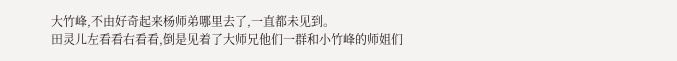大竹峰,不由好奇起来杨师弟哪里去了,一直都未见到。
田灵儿左看看右看看,倒是见着了大师兄他们一群和小竹峰的师姐们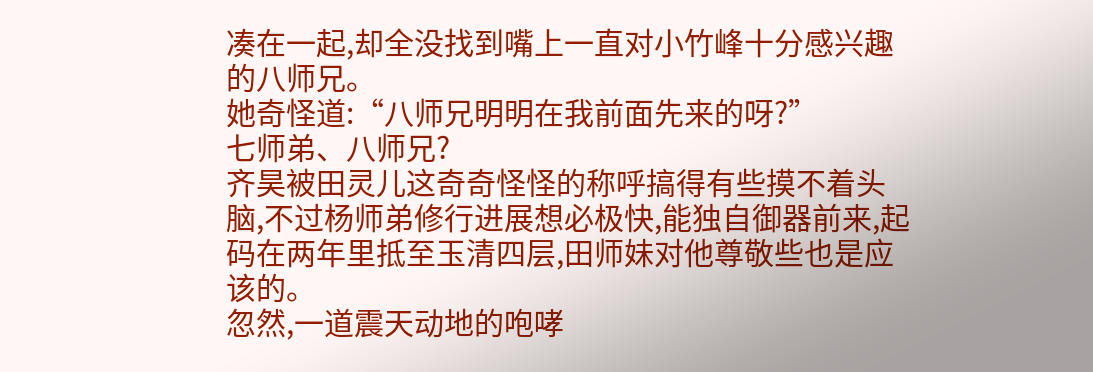凑在一起,却全没找到嘴上一直对小竹峰十分感兴趣的八师兄。
她奇怪道:“八师兄明明在我前面先来的呀?”
七师弟、八师兄?
齐昊被田灵儿这奇奇怪怪的称呼搞得有些摸不着头脑,不过杨师弟修行进展想必极快,能独自御器前来,起码在两年里抵至玉清四层,田师妹对他尊敬些也是应该的。
忽然,一道震天动地的咆哮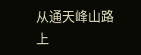从通天峰山路上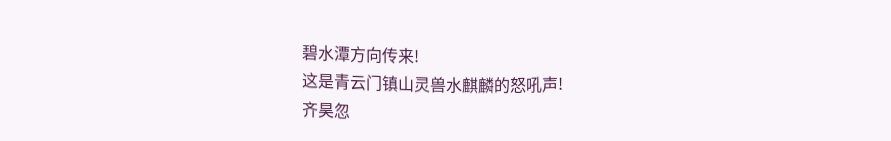碧水潭方向传来!
这是青云门镇山灵兽水麒麟的怒吼声!
齐昊忽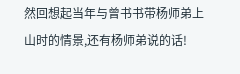然回想起当年与曾书书带杨师弟上山时的情景,还有杨师弟说的话!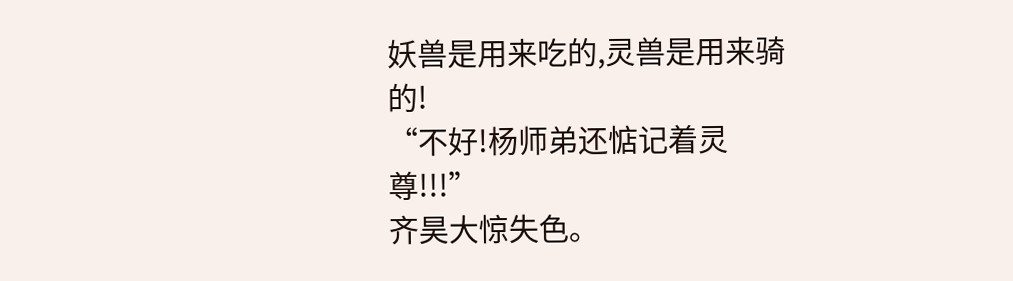妖兽是用来吃的,灵兽是用来骑的!
“不好!杨师弟还惦记着灵尊!!!”
齐昊大惊失色。